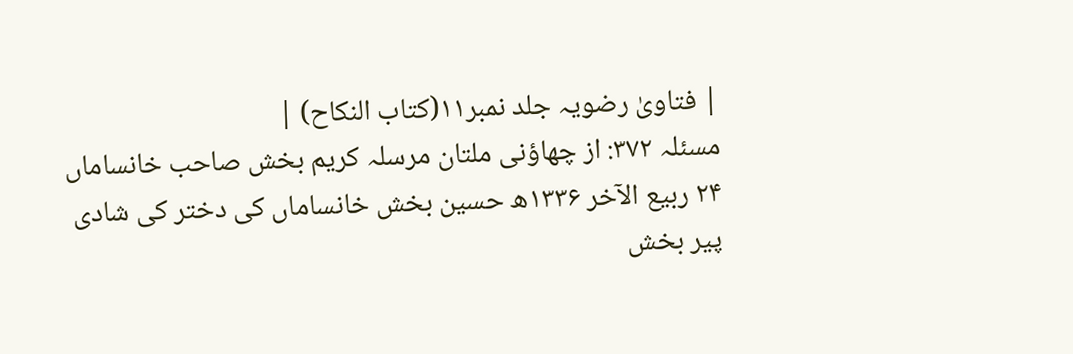| فتاویٰ رضویہ جلد نمبر۱۱(کتاب النکاح) |
مسئلہ ۳۷۲: از چھاؤنی ملتان مرسلہ کریم بخش صاحب خانساماں ۲۴ ربیع الآخر ۱۳۳۶ھ حسین بخش خانساماں کی دختر کی شادی پیر بخش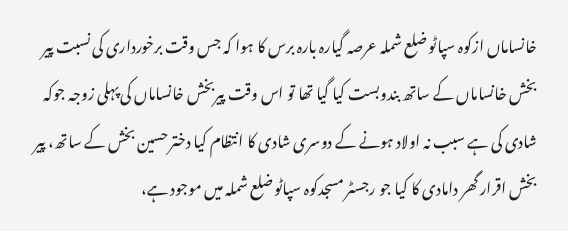خانساماں ازکوہ سپاٹو ضلع شملہ عرصہ گیارہ بارہ برس کا ہوا کہ جس وقت برخورداری کی نسبت پیر بخش خانساماں کے ساتھ بندوبست کیا گیا تھا تو اس وقت پیربخش خانساماں کی پہلی زوجہ جوکہ شادی کی ہے سبب نہ اولاد ہونے کے دوسری شادی کا انتظام کیا دختر حسین بخش کے ساتھ، پیر بخش اقرار گھر دامادی کا کیا جو رجسٹر مسجدکوہ سپاٹو ضلع شملہ میں موجود ہے،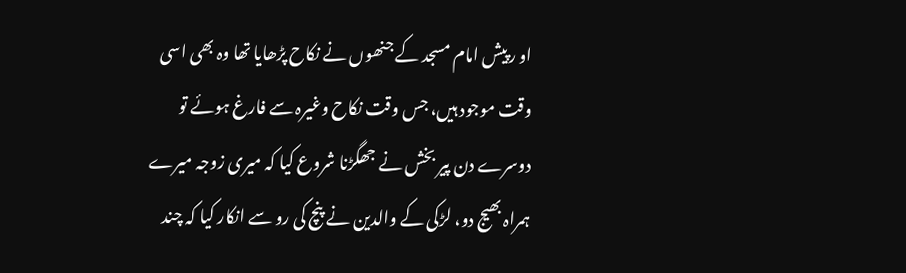او رپیش امام مسجد کے جنھوں نے نکاح پڑھایا تھا وہ بھی اسی وقت موجود ہیں، جس وقت نکاح وغیرہ سے فارغ ہوئے تو دوسرے دن پیر بخش نے جھگڑنا شروع کیا کہ میری زوجہ میرے ہمراہ بھیج دو، لڑکی کے والدین نے پنچ کی رو سے انکار کیا کہ چند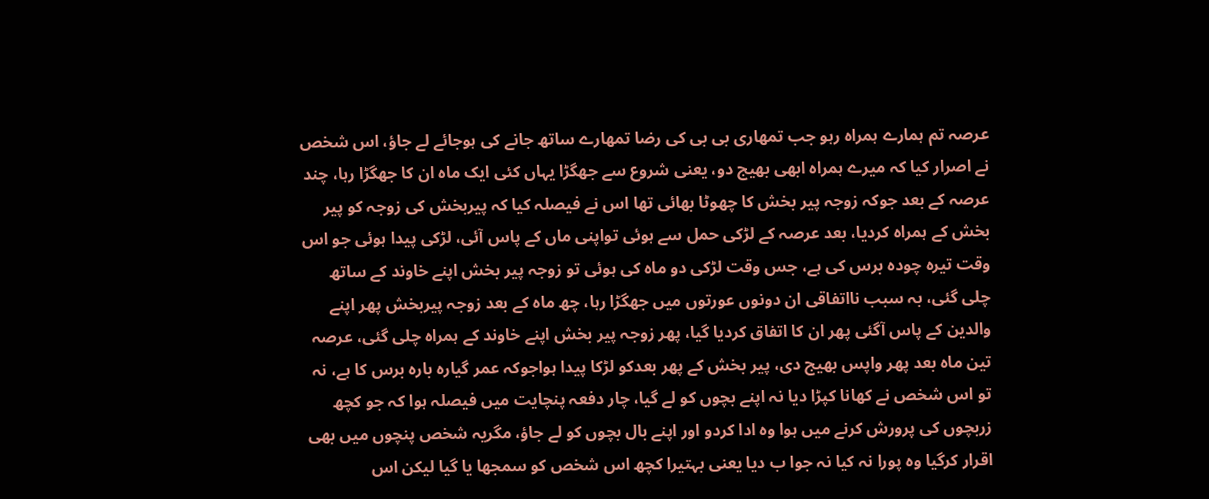عرصہ تم ہمارے ہمراہ رہو جب تمھاری بی بی کی رضا تمھارے ساتھ جانے کی ہوجائے لے جاؤ، اس شخص نے اصرار کیا کہ میرے ہمراہ ابھی بھیج دو، یعنی شروع سے جھگڑا یہاں کئی ایک ماہ ان کا جھگڑا رہا، چند عرصہ کے بعد جوکہ زوجہ پیر بخش کا چھوٹا بھائی تھا اس نے فیصلہ کیا کہ پیربخش کی زوجہ کو پیر بخش کے ہمراہ کردیا، بعد عرصہ کے لڑکی حمل سے ہوئی تواپنی ماں کے پاس آئی، لڑکی پیدا ہوئی جو اس وقت تیرہ چودہ برس کی ہے، جس وقت لڑکی دو ماہ کی ہوئی تو زوجہ پیر بخش اپنے خاوند کے ساتھ چلی گئی، بہ سبب نااتفاقی ان دونوں عورتوں میں جھگڑا رہا، چھ ماہ کے بعد زوجہ پیربخش پھر اپنے والدین کے پاس آگئی پھر ان کا اتفاق کردیا گیا، پھر زوجہ پیر بخش اپنے خاوند کے ہمراہ چلی گئی، عرصہ تین ماہ بعد پھر واپس بھیج دی، پیر بخش کے پھر بعدکو لڑکا پیدا ہواجوکہ عمر گیارہ بارہ برس کا ہے، نہ تو اس شخص نے کھانا کپڑا دیا نہ اپنے بچوں کو لے گیا، چار دفعہ پنچایت میں فیصلہ ہوا کہ جو کچھ زربچوں کی پرورش کرنے میں ہوا وہ ادا کردو اور اپنے بال بچوں کو لے جاؤ، مگریہ شخص پنچوں میں بھی اقرار کرگیا وہ پورا نہ کیا نہ جوا ب دیا یعنی بہتیرا کچھ اس شخص کو سمجھا یا گیا لیکن اس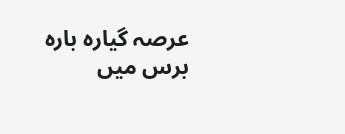عرصہ گیارہ بارہ برس میں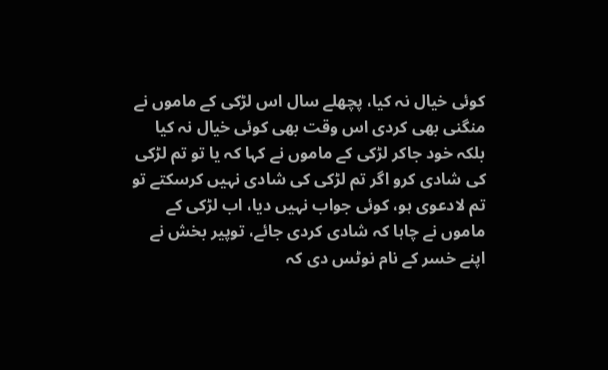کوئی خیال نہ کیا، پچھلے سال اس لڑکی کے ماموں نے منگنی بھی کردی اس وقت بھی کوئی خیال نہ کیا بلکہ خود جاکر لڑکی کے ماموں نے کہا کہ یا تو تم لڑکی کی شادی کرو اگر تم لڑکی کی شادی نہیں کرسکتے تو تم لادعوی ہو، کوئی جواب نہیں دیا، اب لڑکی کے ماموں نے چاہا کہ شادی کردی جائے، توپیر بخش نے اپنے خسر کے نام نوٹس دی کہ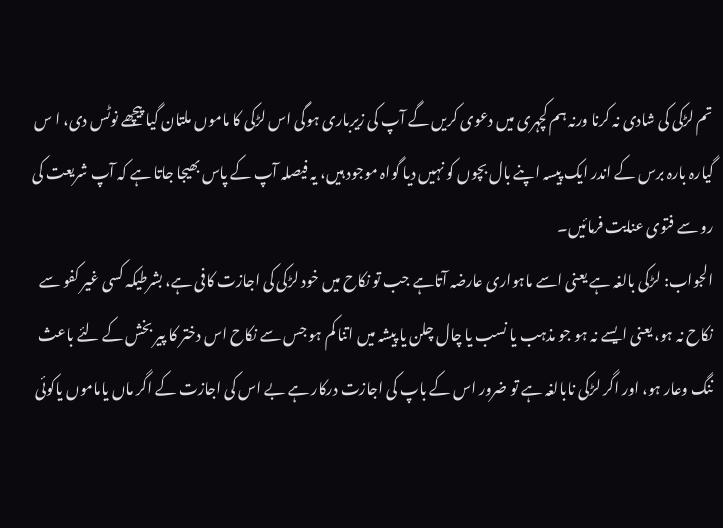تم لڑکی کی شادی نہ کرنا ورنہ ہم کچہری میں دعوی کریں گے آپ کی زیرباری ہوگی اس لڑکی کا ماموں ملتان گیا پیچھے نوٹس دی، ا س گیارہ بارہ برس کے اندر ایک پیسہ اپنے بال بچوں کو نہیں دیا گواہ موجود ہیں، یہ فیصلہ آپ کے پاس بھیجا جاتا ہے کہ آپ شریعت کی رو سے فتوی عنایت فرمائیں۔
الجواب: لڑکی بالغہ ہے یعنی اسے ماہواری عارضہ آتاہے جب تو نکاح میں خود لڑکی کی اجازت کافی ہے، بشرطیکہ کسی غیر کفو سے نکاح نہ ہو، یعنی ایسے نہ ہو جو مذہب یا نسب یا چال چلن یا پیشہ میں اتنا کم ہو جس سے نکاح اس دختر کا پیر بخش کے لئے باعث ننگ وعار ہو، اور اگر لڑکی نابالغہ ہے تو ضرور اس کے باپ کی اجازت درکار ہے بے اس کی اجازت کے اگر ماں یاماموں یاکوئی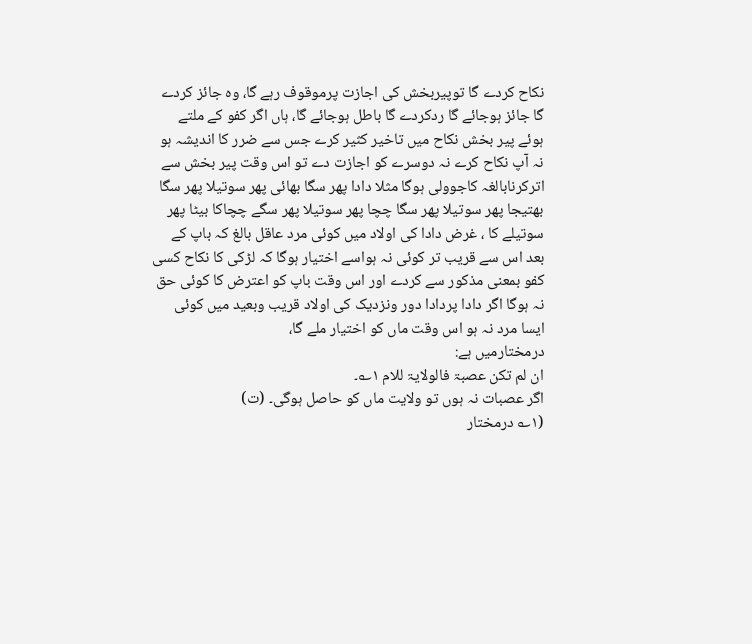نکاح کردے گا توپیربخش کی اجازت پرموقوف رہے گا، وہ جائز کردے گا جائز ہوجائے گا ردکردے گا باطل ہوجائے گا، ہاں اگر کفو کے ملتے ہوئے پیر بخش نکاح میں تاخیر کثیر کرے جس سے ضرر کا اندیشہ ہو نہ آپ نکاح کرے نہ دوسرے کو اجازت دے تو اس وقت پیر بخش سے اترکرنابالغہ کاجوولی ہوگا مثلا دادا پھر سگا بھائی پھر سوتیلا پھر سگا بھتیجا پھر سوتیلا پھر سگا چچا پھر سوتیلا پھر سگے چچاکا بیٹا پھر سوتیلے کا ، غرض دادا کی اولاد میں کوئی مرد عاقل بالغ کہ باپ کے بعد اس سے قریب تر کوئی نہ ہواسے اختیار ہوگا کہ لڑکی کا نکاح کسی کفو بمعنی مذکور سے کردے اور اس وقت باپ کو اعترض کا کوئی حق نہ ہوگا اگر دادا پردادا دور ونزدیک کی اولاد قریب وبعید میں کوئی ایسا مرد نہ ہو اس وقت ماں کو اختیار ملے گا،
درمختارمیں ہے:
ان لم تکن عصبۃ فالولایۃ للام ۱؎۔
اگر عصبات نہ ہوں تو ولایت ماں کو حاصل ہوگی۔ (ت)
(۱؎ درمختار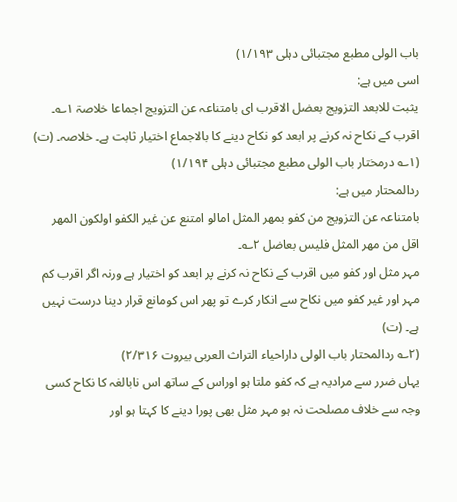باب الولی مطبع مجتبائی دہلی ۱/۱۹۳)
اسی میں ہے:
یثبت للابعد التزویج بعضل الاقرب ای بامتناعہ عن التزویج اجماعا خلاصۃ ۱؎۔
اقرب کے نکاح نہ کرنے پر ابعد کو نکاح دینے کا بالاجماع اختیار ثابت ہے۔ خلاصہ۔ (ت)
(۱؎ درمختار باب الولی مطبع مجتبائی دہلی ۱/۱۹۴)
ردالمحتار میں ہے:
بامتناعہ عن التزویج من کفو بمھر المثل امالو امتنع عن غیر الکفو اولکون المھر اقل من مھر المثل فلیس بعاضل ۲؎۔
مہر مثل اور کفو میں اقرب کے نکاح نہ کرنے پر ابعد کو اختیار ہے ورنہ اگر اقرب کم مہر اور غیر کفو میں نکاح سے انکار کرے تو پھر اس کومانع قرار دینا درست نہیں ہے۔ (ت)
(۲؎ ردالمحتار باب الولی داراحیاء التراث العربی بیروت ۲/۳۱۶)
یہاں ضرر سے مرادیہ ہے کہ کفو ملتا ہو اوراس کے ساتھ اس نابالغہ کا نکاح کسی وجہ سے خلاف مصلحت نہ ہو مہر مثل بھی پورا دینے کا کہتا ہو اور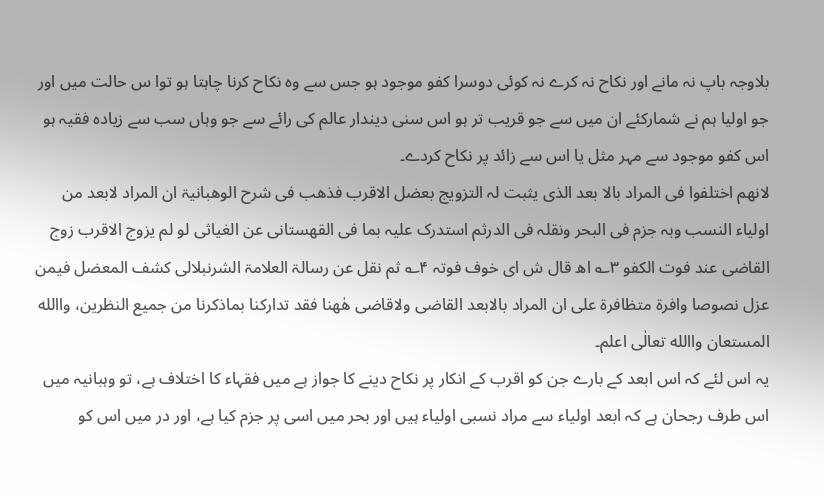بلاوجہ باپ نہ مانے اور نکاح نہ کرے نہ کوئی دوسرا کفو موجود ہو جس سے وہ نکاح کرنا چاہتا ہو توا س حالت میں اور جو اولیا ہم نے شمارکئے ان میں سے جو قریب تر ہو اس سنی دیندار عالم کی رائے سے جو وہاں سب سے زیادہ فقیہ ہو اس کفو موجود سے مہر مثل یا اس سے زائد پر نکاح کردے۔
لانھم اختلفوا فی المراد بالا بعد الذی یثبت لہ التزویج بعضل الاقرب فذھب فی شرح الوھبانیۃ ان المراد لابعد من اولیاء النسب وبہ جزم فی البحر ونقلہ فی الدرثم استدرک علیہ بما فی القھستانی عن الغیاثی لو لم یزوج الاقرب زوج القاضی عند فوت الکفو ۳؎ اھ قال ش ای خوف فوتہ ۴؎ ثم نقل عن رسالۃ العلامۃ الشرنبلالی کشف المعضل فیمن عزل نصوصا وافرۃ متظافرۃ علی ان المراد بالابعد القاضی ولاقاضی ھٰھنا فقد تدارکنا بماذکرنا من جمیع النظرین، واالله المستعان واالله تعالٰی اعلم۔
یہ اس لئے کہ اس ابعد کے بارے جن کو اقرب کے انکار پر نکاح دینے کا جواز ہے میں فقہاء کا اختلاف ہے، تو وہبانیہ میں اس طرف رجحان ہے کہ ابعد اولیاء سے مراد نسبی اولیاء ہیں اور بحر میں اسی پر جزم کیا ہے، اور در میں اس کو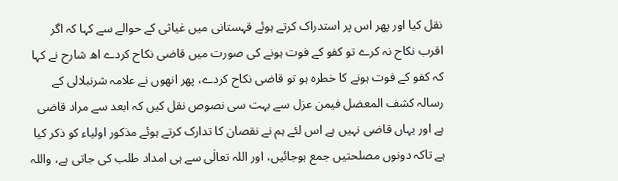نقل کیا اور پھر اس پر استدراک کرتے ہوئے قہستانی میں غیاثی کے حوالے سے کہا کہ اگر اقرب نکاح نہ کرے تو کفو کے فوت ہونے کی صورت میں قاضی نکاح کردے اھ شارح نے کہا کہ کفو کے فوت ہونے کا خطرہ ہو تو قاضی نکاح کردے، پھر انھوں نے علامہ شرنبلالی کے رسالہ کشف المعضل فیمن عزل سے بہت سی نصوص نقل کیں کہ ابعد سے مراد قاضی ہے اور یہاں قاضی نہیں ہے اس لئے ہم نے نقصان کا تدارک کرتے ہوئے مذکور اولیاء کو ذکر کیا ہے تاکہ دونوں مصلحتیں جمع ہوجائیں، اور اللہ تعالٰی سے ہی امداد طلب کی جاتی ہے، واللہ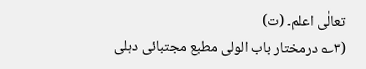تعالٰی اعلم۔ (ت)
(۳؎ درمختار باب الولی مطبع مجتبائی دہلی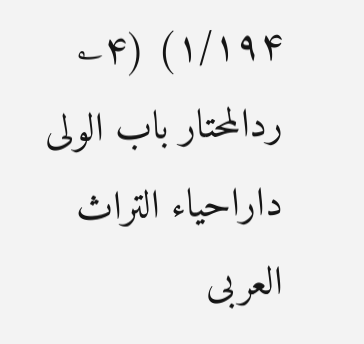۱/۱۹۴) (۴؎ ردالمحتار باب الولی داراحیاء التراث العربی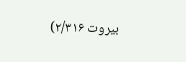بیروت ۲/۳۱۶)